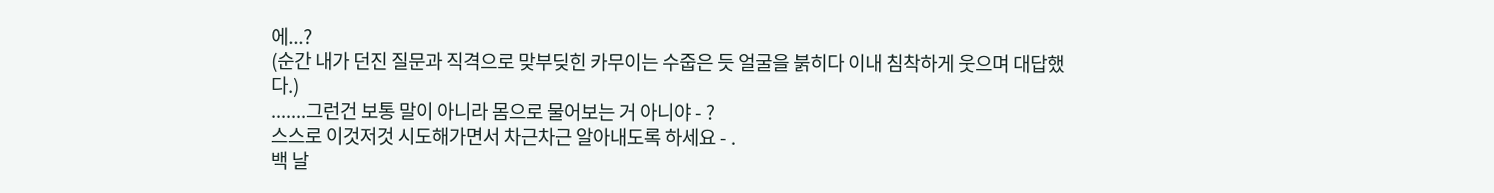에...?
(순간 내가 던진 질문과 직격으로 맞부딪힌 카무이는 수줍은 듯 얼굴을 붉히다 이내 침착하게 웃으며 대답했다.)
.......그런건 보통 말이 아니라 몸으로 물어보는 거 아니야 - ?
스스로 이것저것 시도해가면서 차근차근 알아내도록 하세요 - .
백 날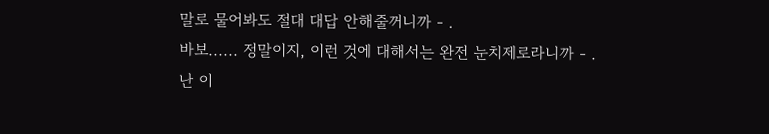말로 물어봐도 절대 대답 안해줄꺼니까 - .
바보...... 정말이지, 이런 것에 대해서는 완전 눈치제로라니까 - .
난 이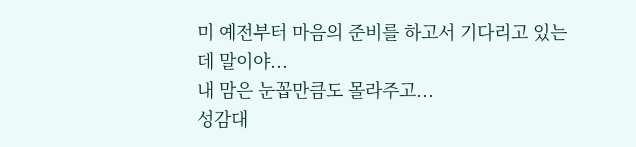미 예전부터 마음의 준비를 하고서 기다리고 있는데 말이야...
내 맘은 눈꼽만큼도 몰라주고...
성감대